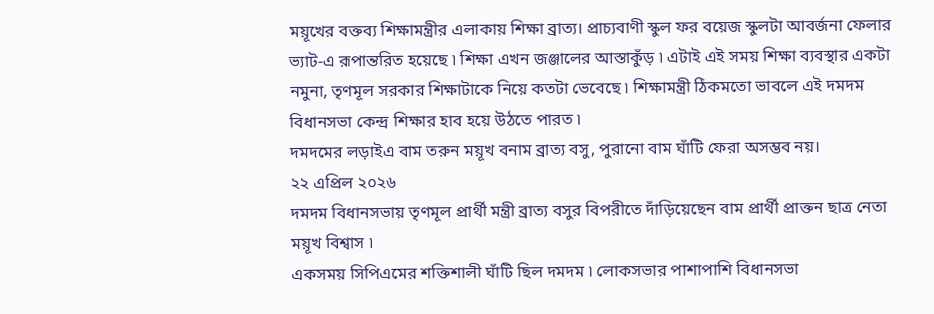ময়ূখের বক্তব্য শিক্ষামন্ত্রীর এলাকায় শিক্ষা ব্রাত্য। প্রাচ্যবাণী স্কুল ফর বয়েজ স্কুলটা আবর্জনা ফেলার ভ্যাট-এ রূপান্তরিত হয়েছে ৷ শিক্ষা এখন জঞ্জালের আস্তাকুঁড় ৷ এটাই এই সময় শিক্ষা ব্যবস্থার একটা নমুনা, তৃণমূল সরকার শিক্ষাটাকে নিয়ে কতটা ভেবেছে ৷ শিক্ষামন্ত্রী ঠিকমতো ভাবলে এই দমদম বিধানসভা কেন্দ্র শিক্ষার হাব হয়ে উঠতে পারত ৷
দমদমের লড়াইএ বাম তরুন ময়ূখ বনাম ব্রাত্য বসু, পুরানো বাম ঘাঁটি ফেরা অসম্ভব নয়।
২২ এপ্রিল ২০২৬
দমদম বিধানসভায় তৃণমূল প্রার্থী মন্ত্রী ব্রাত্য বসুর বিপরীতে দাঁড়িয়েছেন বাম প্রার্থী প্রাক্তন ছাত্র নেতা ময়ূখ বিশ্বাস ৷
একসময় সিপিএমের শক্তিশালী ঘাঁটি ছিল দমদম ৷ লোকসভার পাশাপাশি বিধানসভা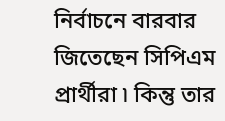নির্বাচনে বারবার জিতেছেন সিপিএম প্রার্থীরা ৷ কিন্তু তার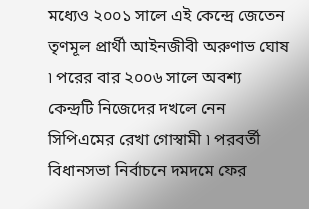মধ্যেও ২০০১ সালে এই কেন্দ্রে জেতেন তৃণমূল প্রার্থী আইনজীবী অরুণাভ ঘোষ ৷ পরের বার ২০০৬ সালে অবশ্য কেন্দ্রটি নিজেদের দখলে নেন সিপিএমের রেখা গোস্বামী ৷ পরবর্তী বিধানসভা নির্বাচনে দমদমে ফের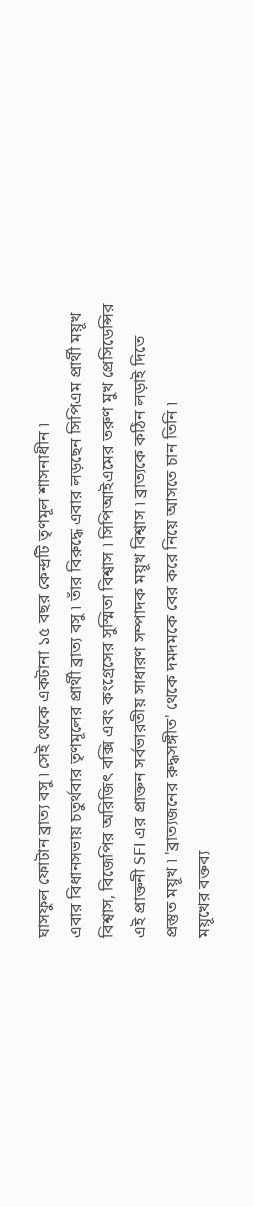ঘাসফুল ফোটান ব্রাত্য বসু ৷ সেই থেকে একটানা ১৫ বছর কেন্দ্রটি তৃণমূল শাসনাধীন ৷
এবার বিধানসভায় চতুর্থবার তৃণমূলের প্রার্থী ব্রাত্য বসু ৷ তাঁর বিরুদ্ধে এবার লড়ছেন সিপিএম প্রার্থী ময়ূখ বিশ্বাস, বিজেপির অরিজিৎ বক্সি এবং কংগ্রেসের সুস্মিতা বিশ্বাস ৷ সিপিআইএমের তরুণ মুখ প্রেসিডেন্সির এই প্রাক্তনী SFI এর প্রাক্তন সর্বভারতীয় সাধারণ সম্পাদক ময়ূখ বিশ্বাস ৷ ব্রাত্যকে কঠিন লড়াই দিতে প্রস্তুত ময়ূখ ৷ 'ব্রাত্যজনের রুদ্ধসঙ্গীত' থেকে দমদমকে বের করে নিয়ে আসতে চান তিনি ৷
ময়ূখের বক্তব্য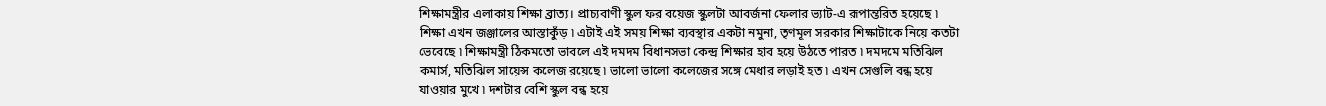শিক্ষামন্ত্রীর এলাকায় শিক্ষা ব্রাত্য। প্রাচ্যবাণী স্কুল ফর বয়েজ স্কুলটা আবর্জনা ফেলার ভ্যাট-এ রূপান্তরিত হয়েছে ৷ শিক্ষা এখন জঞ্জালের আস্তাকুঁড় ৷ এটাই এই সময় শিক্ষা ব্যবস্থার একটা নমুনা, তৃণমূল সরকার শিক্ষাটাকে নিয়ে কতটা ভেবেছে ৷ শিক্ষামন্ত্রী ঠিকমতো ভাবলে এই দমদম বিধানসভা কেন্দ্র শিক্ষার হাব হয়ে উঠতে পারত ৷ দমদমে মতিঝিল কমার্স, মতিঝিল সায়েন্স কলেজ রয়েছে ৷ ভালো ভালো কলেজের সঙ্গে মেধার লড়াই হত ৷ এখন সেগুলি বন্ধ হয়ে যাওয়ার মুখে ৷ দশটার বেশি স্কুল বন্ধ হয়ে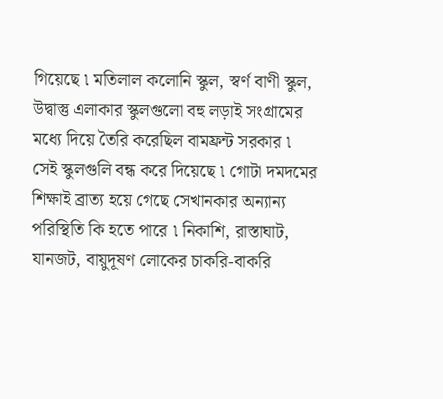গিয়েছে ৷ মতিলাল কলোনি স্কুল, স্বর্ণ বাণী স্কুল, উদ্বাস্তু এলাকার স্কুলগুলো বহু লড়াই সংগ্রামের মধ্যে দিয়ে তৈরি করেছিল বামফ্রন্ট সরকার ৷ সেই স্কুলগুলি বন্ধ করে দিয়েছে ৷ গোটা দমদমের শিক্ষাই ব্রাত্য হয়ে গেছে সেখানকার অন্যান্য পরিস্থিতি কি হতে পারে ৷ নিকাশি, রাস্তাঘাট, যানজট, বায়ুদূষণ লোকের চাকরি-বাকরি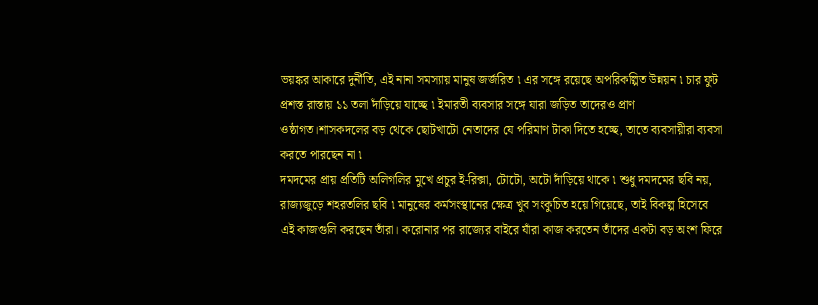ভয়ঙ্কর আকারে দুর্নীতি, এই নানা সমস্যায় মানুষ জর্জরিত ৷ এর সঙ্গে রয়েছে অপরিকল্পিত উন্নয়ন ৷ চার ফুট প্রশস্ত রাস্তায় ১১ তলা দাঁড়িয়ে যাচ্ছে ৷ ইমারতী ব্যবসার সঙ্গে যারা জড়িত তাদেরও প্রাণ ওষ্ঠাগত।শাসকদলের বড় থেকে ছোটখাটো নেতাদের যে পরিমাণ টাকা দিতে হচ্ছে, তাতে ব্যবসায়ীরা ব্যবসা করতে পারছেন না ৷
দমদমের প্রায় প্রতিটি অলিগলির মুখে প্রচুর ই-রিক্সা, টোটো, অটো দাঁড়িয়ে থাকে ৷ শুধু দমদমের ছবি নয়, রাজ্যজুড়ে শহরতলির ছবি ৷ মানুষের কর্মসংস্থানের ক্ষেত্র খুব সংকুচিত হয়ে গিয়েছে, তাই বিকল্প হিসেবে এই কাজগুলি করছেন তাঁরা। করোনার পর রাজ্যের বাইরে যাঁরা কাজ করতেন তাঁদের একটা বড় অংশ ফিরে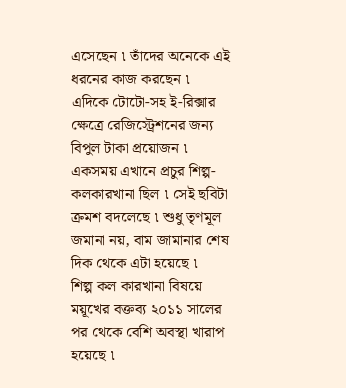এসেছেন ৷ তাঁদের অনেকে এই ধরনের কাজ করছেন ৷
এদিকে টোটো-সহ ই-রিক্সার ক্ষেত্রে রেজিস্ট্রেশনের জন্য বিপুল টাকা প্রয়োজন ৷
একসময় এখানে প্রচুর শিল্প-কলকারখানা ছিল ৷ সেই ছবিটা ক্রমশ বদলেছে ৷ শুধু তৃণমূল জমানা নয়, বাম জামানার শেষ দিক থেকে এটা হয়েছে ৷
শিল্প কল কারখানা বিষয়ে ময়ূখের বক্তব্য ২০১১ সালের পর থেকে বেশি অবস্থা খারাপ হয়েছে ৷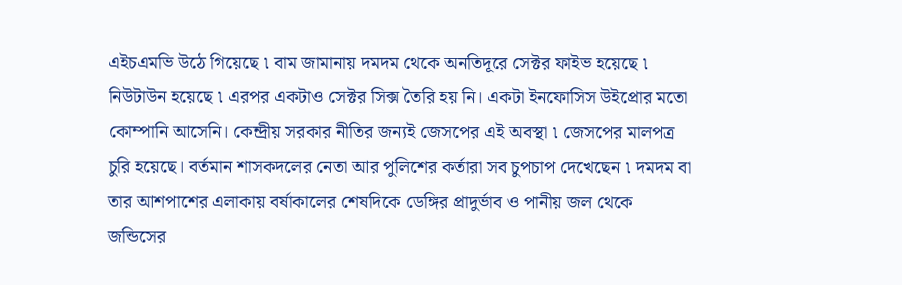এইচএমভি উঠে গিয়েছে ৷ বাম জামানায় দমদম থেকে অনতিদূরে সেক্টর ফাইভ হয়েছে ৷ নিউটাউন হয়েছে ৷ এরপর একটাও সেক্টর সিক্স তৈরি হয় নি। একটা ইনফোসিস উইপ্রোর মতো কোম্পানি আসেনি। কেন্দ্রীয় সরকার নীতির জন্যই জেসপের এই অবস্থা ৷ জেসপের মালপত্র চুরি হয়েছে। বর্তমান শাসকদলের নেতা আর পুলিশের কর্তারা সব চুপচাপ দেখেছেন ৷ দমদম বা তার আশপাশের এলাকায় বর্ষাকালের শেষদিকে ডেঙ্গির প্রাদুর্ভাব ও পানীয় জল থেকে জন্ডিসের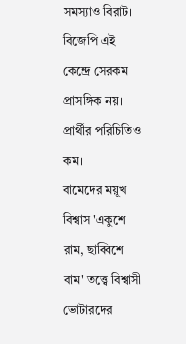সমস্যাও বিরাট।
বিজেপি এই কেন্দ্রে সেরকম প্রাসঙ্গিক নয়। প্রার্থীর পরিচিতিও কম।
বামেদের ময়ূখ বিশ্বাস 'একুশে রাম, ছাব্বিশে বাম' তত্ত্বে বিশ্বাসী ভোটারদের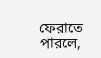ফেরাতে পারলে,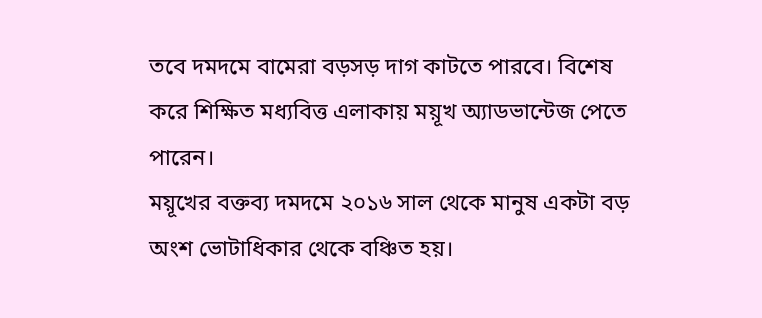তবে দমদমে বামেরা বড়সড় দাগ কাটতে পারবে। বিশেষ করে শিক্ষিত মধ্যবিত্ত এলাকায় ময়ূখ অ্যাডভান্টেজ পেতে পারেন।
ময়ূখের বক্তব্য দমদমে ২০১৬ সাল থেকে মানুষ একটা বড় অংশ ভোটাধিকার থেকে বঞ্চিত হয়।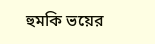হুমকি ভয়ের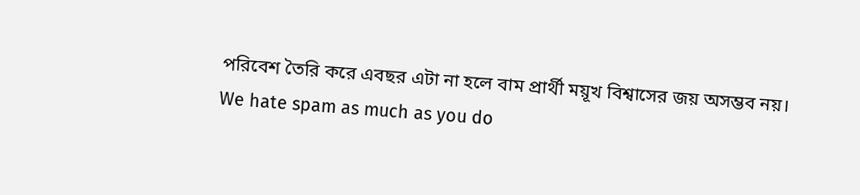পরিবেশ তৈরি করে এবছর এটা না হলে বাম প্রার্থী ময়ূখ বিশ্বাসের জয় অসম্ভব নয়।
We hate spam as much as you do